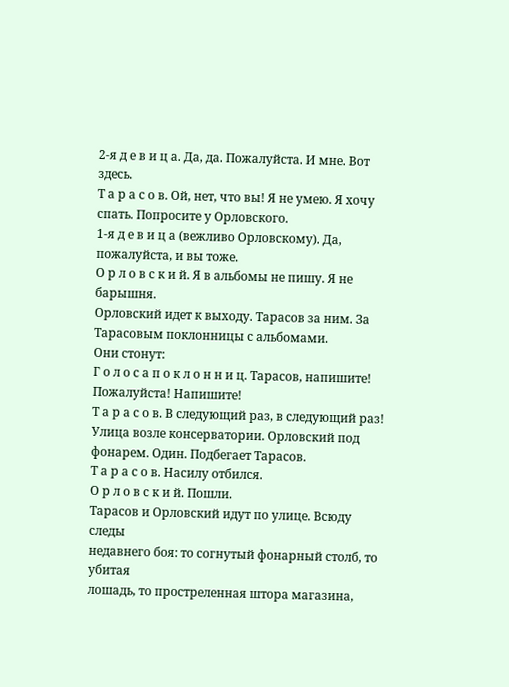2-я д е в и ц а. Да, да. Пожалуйста. И мне. Вот здесь.
Т а р а с о в. Ой, нет, что вы! Я не умею. Я хочу спать. Попросите у Орловского.
1-я д е в и ц а (вежливо Орловскому). Да, пожалуйста, и вы тоже.
О р л о в с к и й. Я в альбомы не пишу. Я не барышня.
Орловский идет к выходу. Тарасов за ним. За
Тарасовым поклонницы с альбомами.
Они стонут:
Г о л о с а п о к л о н н и ц. Тарасов, напишите! Пожалуйста! Напишите!
Т а р а с о в. В следующий раз, в следующий раз!
Улица возле консерватории. Орловский под
фонарем. Один. Подбегает Тарасов.
Т а р а с о в. Насилу отбился.
О р л о в с к и й. Пошли.
Тарасов и Орловский идут по улице. Всюду следы
недавнего боя: то согнутый фонарный столб, то убитая
лошадь, то простреленная штора магазина,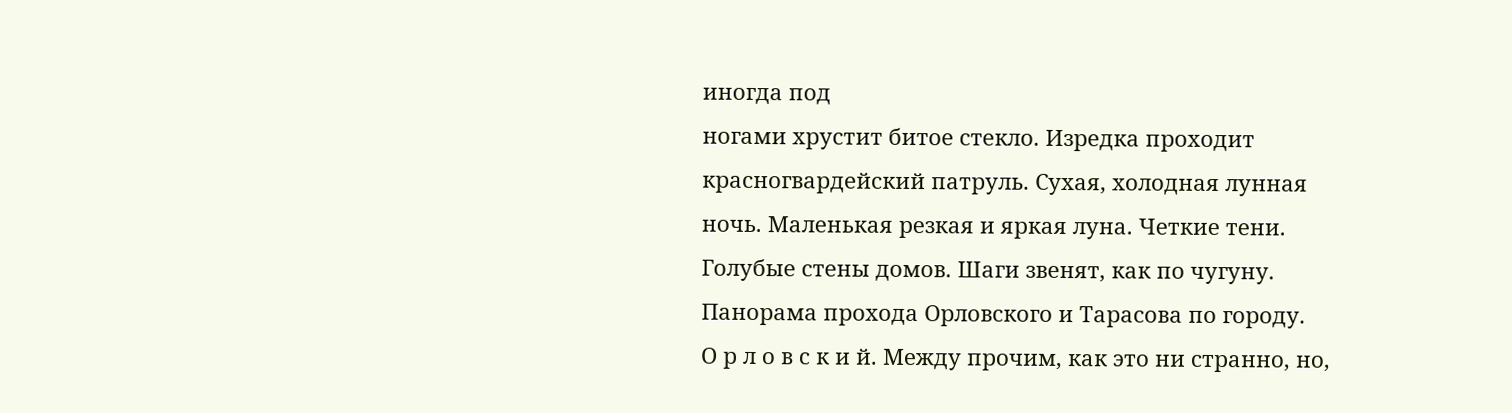иногда под
ногами хрустит битое стекло. Изредка проходит
красногвардейский патруль. Сухая, холодная лунная
ночь. Маленькая резкая и яркая луна. Четкие тени.
Голубые стены домов. Шаги звенят, как по чугуну.
Панорама прохода Орловского и Тарасова по городу.
О р л о в с к и й. Между прочим, как это ни странно, но,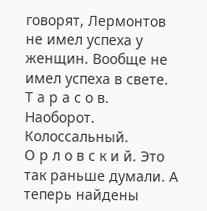говорят, Лермонтов не имел успеха у женщин. Вообще не имел успеха в свете.
Т а р а с о в. Наоборот. Колоссальный.
О р л о в с к и й. Это так раньше думали. А теперь найдены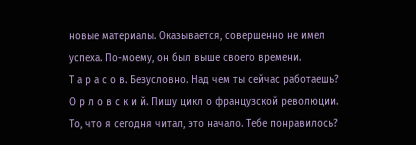новые материалы. Оказывается, совершенно не имел успеха. По-моему, он был выше своего времени.
Т а р а с о в. Безусловно. Над чем ты сейчас работаешь?
О р л о в с к и й. Пишу цикл о французской революции. То, что я сегодня читал, это начало. Тебе понравилось?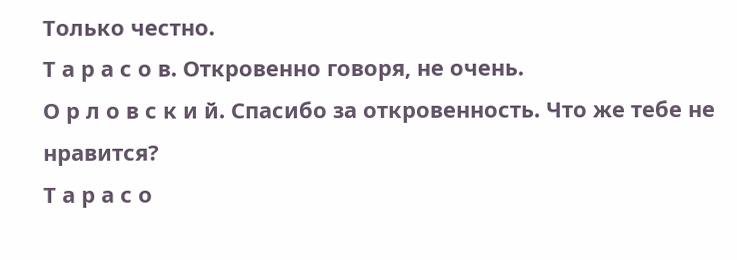Только честно.
Т а р а с о в. Откровенно говоря, не очень.
О р л о в с к и й. Спасибо за откровенность. Что же тебе не нравится?
Т а р а с о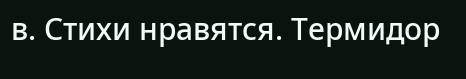в. Стихи нравятся. Термидор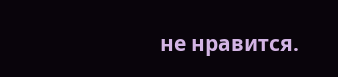не нравится.